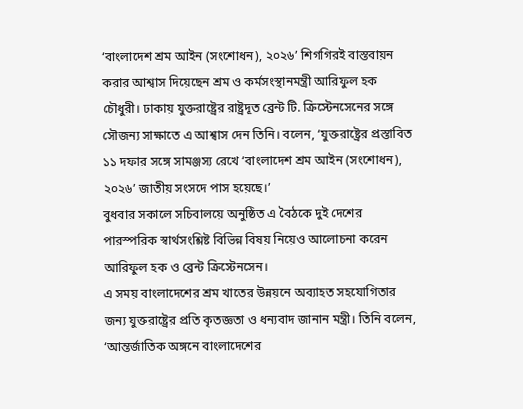‘বাংলাদেশ শ্রম আইন (সংশোধন), ২০২৬’ শিগগিরই বাস্তবায়ন করার আশ্বাস দিয়েছেন শ্রম ও কর্মসংস্থানমন্ত্রী আরিফুল হক চৌধুরী। ঢাকায় যুক্তরাষ্ট্রের রাষ্ট্রদূত ব্রেন্ট টি. ক্রিস্টেনসেনের সঙ্গে সৌজন্য সাক্ষাতে এ আশ্বাস দেন তিনি। বলেন, ‘যুক্তরাষ্ট্রের প্রস্তাবিত ১১ দফার সঙ্গে সামঞ্জস্য রেখে ‘বাংলাদেশ শ্রম আইন (সংশোধন), ২০২৬’ জাতীয় সংসদে পাস হয়েছে।’
বুধবার সকালে সচিবালয়ে অনুষ্ঠিত এ বৈঠকে দুই দেশের পারস্পরিক স্বার্থসংশ্লিষ্ট বিভিন্ন বিষয় নিয়েও আলোচনা করেন আরিফুল হক ও ব্রেন্ট ক্রিস্টেনসেন।
এ সময় বাংলাদেশের শ্রম খাতের উন্নয়নে অব্যাহত সহযোগিতার জন্য যুক্তরাষ্ট্রের প্রতি কৃতজ্ঞতা ও ধন্যবাদ জানান মন্ত্রী। তিনি বলেন, ‘আন্তর্জাতিক অঙ্গনে বাংলাদেশের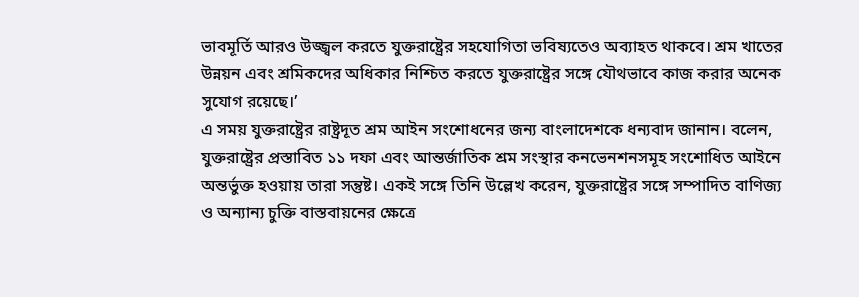ভাবমূর্তি আরও উজ্জ্বল করতে যুক্তরাষ্ট্রের সহযোগিতা ভবিষ্যতেও অব্যাহত থাকবে। শ্রম খাতের উন্নয়ন এবং শ্রমিকদের অধিকার নিশ্চিত করতে যুক্তরাষ্ট্রের সঙ্গে যৌথভাবে কাজ করার অনেক সুযোগ রয়েছে।’
এ সময় যুক্তরাষ্ট্রের রাষ্ট্রদূত শ্রম আইন সংশোধনের জন্য বাংলাদেশকে ধন্যবাদ জানান। বলেন, যুক্তরাষ্ট্রের প্রস্তাবিত ১১ দফা এবং আন্তর্জাতিক শ্রম সংস্থার কনভেনশনসমূহ সংশোধিত আইনে অন্তর্ভুক্ত হওয়ায় তারা সন্তুষ্ট। একই সঙ্গে তিনি উল্লেখ করেন, যুক্তরাষ্ট্রের সঙ্গে সম্পাদিত বাণিজ্য ও অন্যান্য চুক্তি বাস্তবায়নের ক্ষেত্রে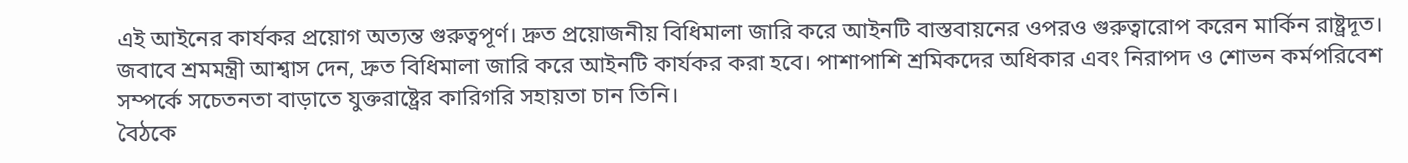এই আইনের কার্যকর প্রয়োগ অত্যন্ত গুরুত্বপূর্ণ। দ্রুত প্রয়োজনীয় বিধিমালা জারি করে আইনটি বাস্তবায়নের ওপরও গুরুত্বারোপ করেন মার্কিন রাষ্ট্রদূত।
জবাবে শ্রমমন্ত্রী আশ্বাস দেন, দ্রুত বিধিমালা জারি করে আইনটি কার্যকর করা হবে। পাশাপাশি শ্রমিকদের অধিকার এবং নিরাপদ ও শোভন কর্মপরিবেশ সম্পর্কে সচেতনতা বাড়াতে যুক্তরাষ্ট্রের কারিগরি সহায়তা চান তিনি।
বৈঠকে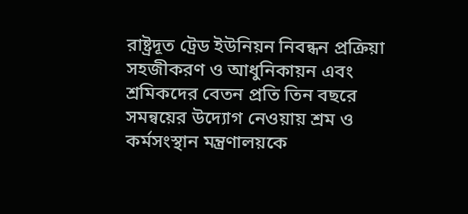রাষ্ট্রদূত ট্রেড ইউনিয়ন নিবন্ধন প্রক্রিয়া সহজীকরণ ও আধুনিকায়ন এবং শ্রমিকদের বেতন প্রতি তিন বছরে সমন্বয়ের উদ্যোগ নেওয়ায় শ্রম ও কর্মসংস্থান মন্ত্রণালয়কে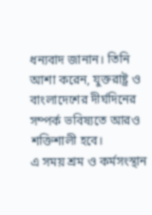ধন্যবাদ জানান। তিনি আশা করেন, যুক্তরাষ্ট্র ও বাংলাদেশের দীর্ঘদিনের সম্পর্ক ভবিষ্যতে আরও শক্তিশালী হবে।
এ সময় শ্রম ও কর্মসংস্থান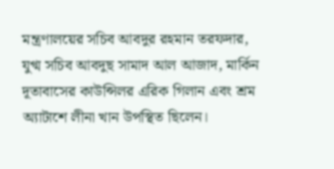মন্ত্রণালয়ের সচিব আবদুর রহমান তরফদার, যুগ্ম সচিব আবদুছ সামাদ আল আজাদ, মার্কিন দূতাবাসের কাউন্সিলর এরিক গিলান এবং শ্রম অ্যাটাশে লীনা খান উপস্থিত ছিলেন।